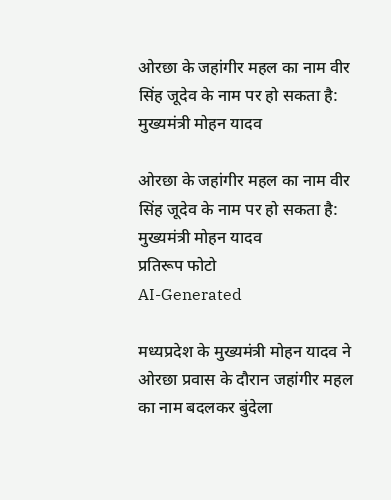ओरछा के जहांगीर महल का नाम वीर सिंह जूदेव के नाम पर हो सकता है: मुख्यमंत्री मोहन यादव

ओरछा के जहांगीर महल का नाम वीर सिंह जूदेव के नाम पर हो सकता है: मुख्यमंत्री मोहन यादव
प्रतिरूप फोटो
AI-Generated

मध्यप्रदेश के मुख्यमंत्री मोहन यादव ने ओरछा प्रवास के दौरान जहांगीर महल का नाम बदलकर बुंदेला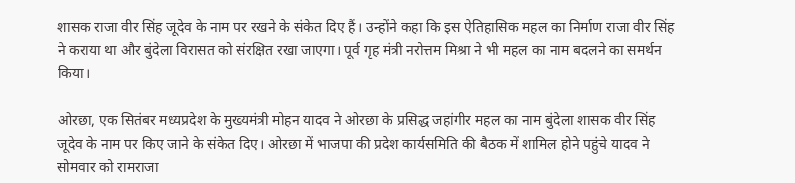शासक राजा वीर सिंह जूदेव के नाम पर रखने के संकेत दिए हैं। उन्होंने कहा कि इस ऐतिहासिक महल का निर्माण राजा वीर सिंह ने कराया था और बुंदेला विरासत को संरक्षित रखा जाएगा। पूर्व गृह मंत्री नरोत्तम मिश्रा ने भी महल का नाम बदलने का समर्थन किया।

ओरछा, एक सितंबर मध्यप्रदेश के मुख्यमंत्री मोहन यादव ने ओरछा के प्रसिद्ध जहांगीर महल का नाम बुंदेला शासक वीर सिंह जूदेव के नाम पर किए जाने के संकेत दिए। ओरछा में भाजपा की प्रदेश कार्यसमिति की बैठक में शामिल होने पहुंचे यादव ने सोमवार को रामराजा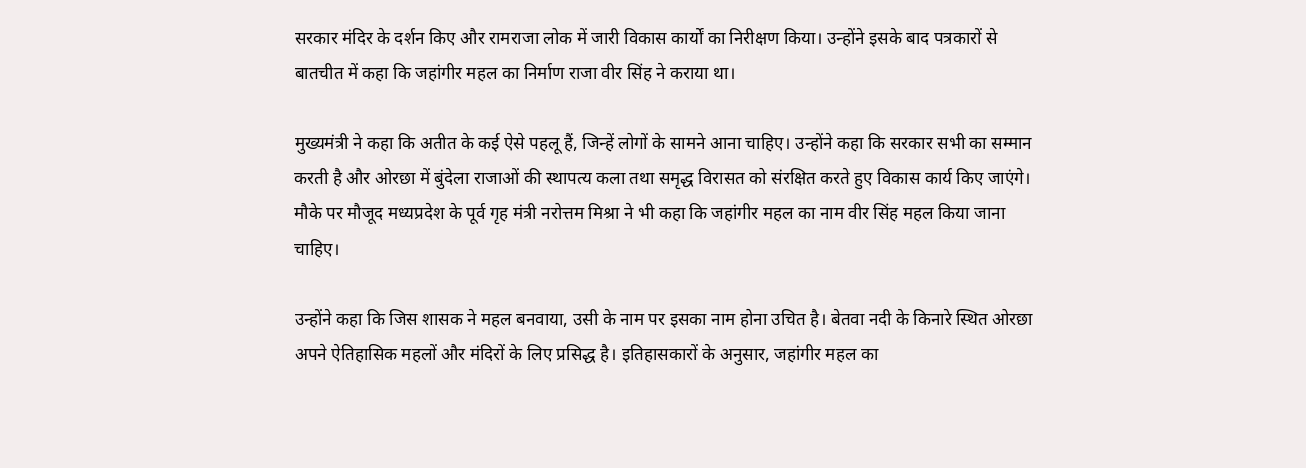सरकार मंदिर के दर्शन किए और रामराजा लोक में जारी विकास कार्यों का निरीक्षण किया। उन्होंने इसके बाद पत्रकारों से बातचीत में कहा कि जहांगीर महल का निर्माण राजा वीर सिंह ने कराया था।

मुख्यमंत्री ने कहा कि अतीत के कई ऐसे पहलू हैं, जिन्हें लोगों के सामने आना चाहिए। उन्होंने कहा कि सरकार सभी का सम्मान करती है और ओरछा में बुंदेला राजाओं की स्थापत्य कला तथा समृद्ध विरासत को संरक्षित करते हुए विकास कार्य किए जाएंगे। मौके पर मौजूद मध्यप्रदेश के पूर्व गृह मंत्री नरोत्तम मिश्रा ने भी कहा कि जहांगीर महल का नाम वीर सिंह महल किया जाना चाहिए।

उन्होंने कहा कि जिस शासक ने महल बनवाया, उसी के नाम पर इसका नाम होना उचित है। बेतवा नदी के किनारे स्थित ओरछा अपने ऐतिहासिक महलों और मंदिरों के लिए प्रसिद्ध है। इतिहासकारों के अनुसार, जहांगीर महल का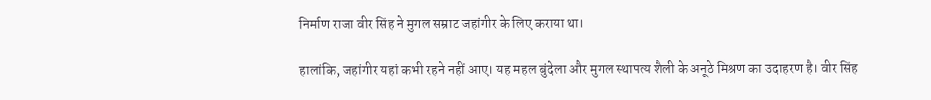निर्माण राजा वीर सिंह ने मुगल सम्राट जहांगीर के लिए कराया था।

हालांकि, जहांगीर यहां कभी रहने नहीं आए। यह महल बुंदेला और मुगल स्थापत्य शैली के अनूठे मिश्रण का उदाहरण है। वीर सिंह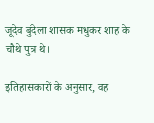जूदेव बुंदेला शासक मधुकर शाह के चौथे पुत्र थे।

इतिहासकारों के अनुसार, वह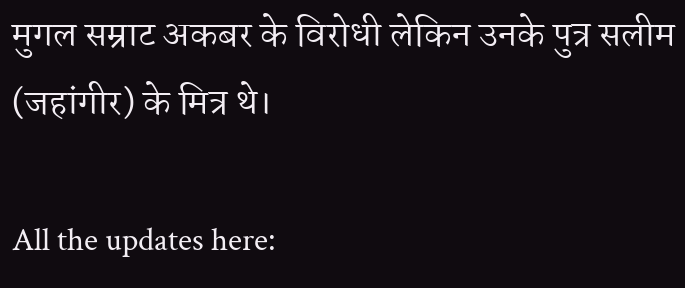मुगल सम्राट अकबर के विरोधी लेकिन उनके पुत्र सलीम (जहांगीर) के मित्र थे।

All the updates here: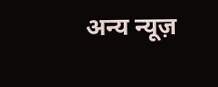अन्य न्यूज़